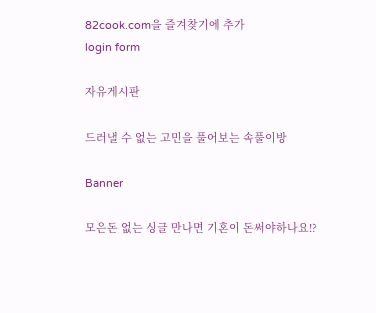82cook.com을 즐겨찾기에 추가
login form

자유게시판

드러낼 수 없는 고민을 풀어보는 속풀이방

Banner

모은돈 없는 싱글 만나면 기혼이 돈써야하나요!?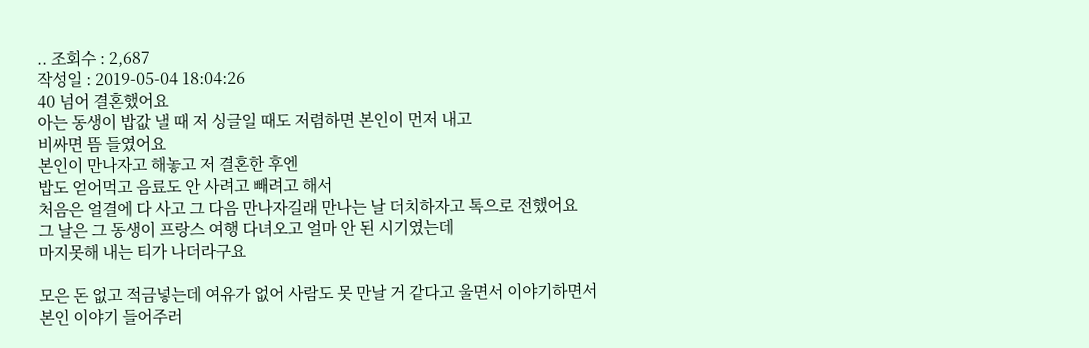.. 조회수 : 2,687
작성일 : 2019-05-04 18:04:26
40 넘어 결혼했어요
아는 동생이 밥값 낼 때 저 싱글일 때도 저렴하면 본인이 먼저 내고
비싸면 뜸 들였어요
본인이 만나자고 해놓고 저 결혼한 후엔
밥도 얻어먹고 음료도 안 사려고 빼려고 해서
처음은 얼결에 다 사고 그 다음 만나자길래 만나는 날 더치하자고 톡으로 전했어요
그 날은 그 동생이 프랑스 여행 다녀오고 얼마 안 된 시기였는데
마지못해 내는 티가 나더라구요

모은 돈 없고 적금넣는데 여유가 없어 사람도 못 만날 거 같다고 울면서 이야기하면서
본인 이야기 들어주러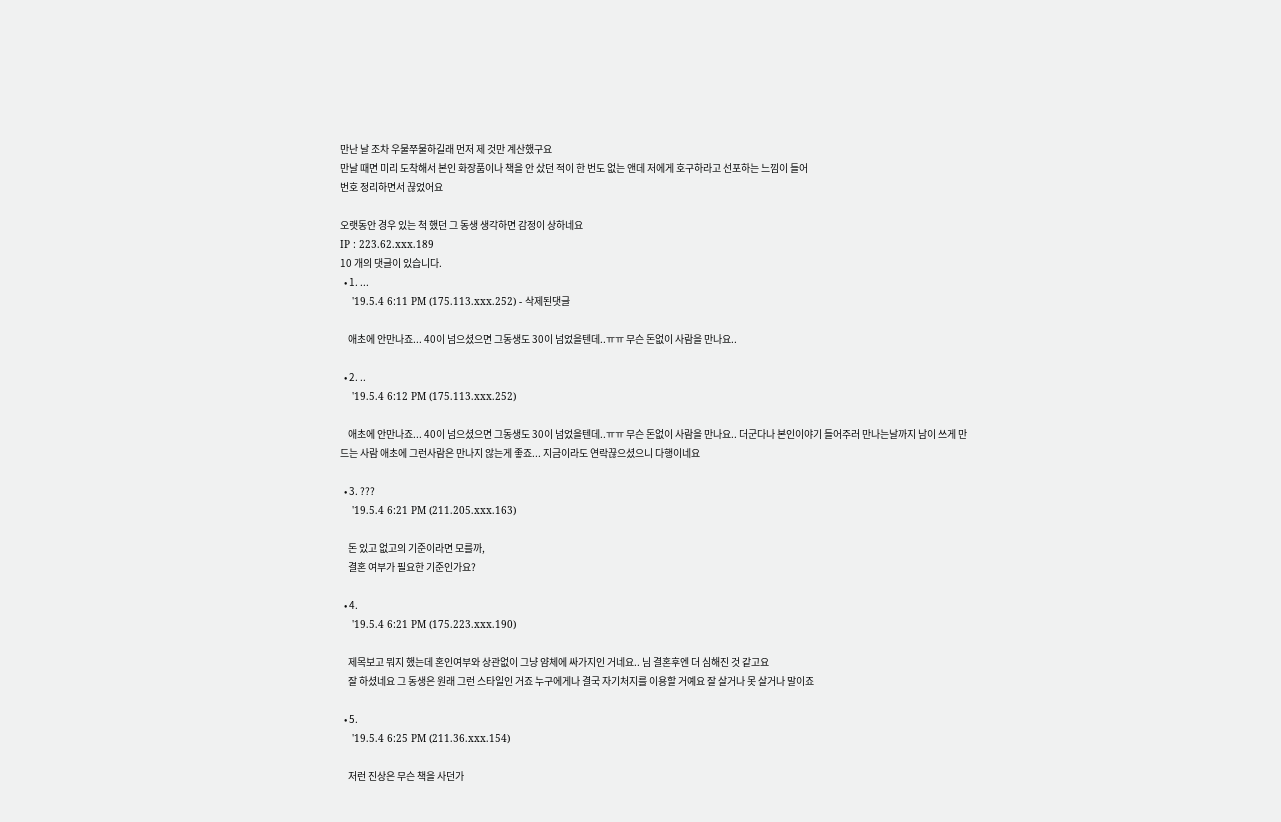만난 날 조차 우물쭈물하길래 먼저 제 것만 계산했구요
만날 때면 미리 도착해서 본인 화장품이나 책을 안 샀던 적이 한 번도 없는 앤데 저에게 호구하라고 선포하는 느낌이 들어
번호 정리하면서 끊었어요

오랫동안 경우 있는 척 했던 그 동생 생각하면 감정이 상하네요
IP : 223.62.xxx.189
10 개의 댓글이 있습니다.
  • 1. ...
    '19.5.4 6:11 PM (175.113.xxx.252) - 삭제된댓글

    애초에 안만나죠... 40이 넘으셨으면 그동생도 30이 넘었을텐데..ㅠㅠ 무슨 돈없이 사람을 만나요..

  • 2. ..
    '19.5.4 6:12 PM (175.113.xxx.252)

    애초에 안만나죠... 40이 넘으셨으면 그동생도 30이 넘었을텐데..ㅠㅠ 무슨 돈없이 사람을 만나요.. 더군다나 본인이야기 들어주러 만나는날까지 남이 쓰게 만드는 사람 애초에 그런사람은 만나지 않는게 좋죠... 지금이라도 연락끊으셨으니 다행이네요

  • 3. ???
    '19.5.4 6:21 PM (211.205.xxx.163)

    돈 있고 없고의 기준이라면 모를까,
    결혼 여부가 필요한 기준인가요?

  • 4.
    '19.5.4 6:21 PM (175.223.xxx.190)

    제목보고 뭐지 했는데 혼인여부와 상관없이 그냥 얌체에 싸가지인 거네요.. 님 결혼후엔 더 심해진 것 같고요
    잘 하셨네요 그 동생은 원래 그런 스타일인 거죠 누구에게나 결국 자기처지를 이용할 거예요 잘 살거나 못 살거나 말이죠

  • 5.
    '19.5.4 6:25 PM (211.36.xxx.154)

    저런 진상은 무슨 책을 사던가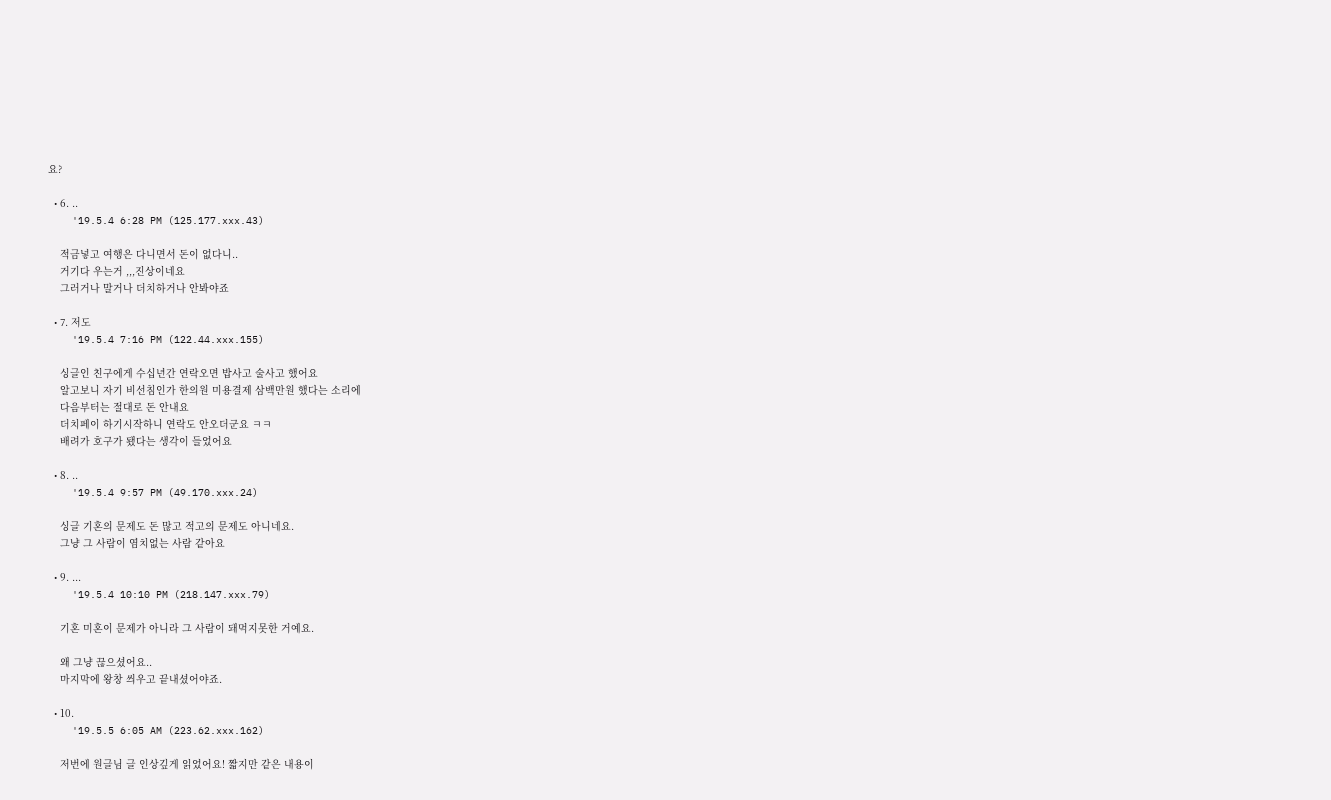요?

  • 6. ..
    '19.5.4 6:28 PM (125.177.xxx.43)

    적금넣고 여행은 다니면서 돈이 없다니..
    거기다 우는거 ,,,진상이네요
    그러거나 말거나 더치하거나 안봐야죠

  • 7. 저도
    '19.5.4 7:16 PM (122.44.xxx.155)

    싱글인 친구에게 수십년간 연락오면 밥사고 술사고 했어요
    알고보니 자기 비선침인가 한의원 미용결제 삼백만원 했다는 소리에
    다음부터는 절대로 돈 안내요
    더치페이 하기시작하니 연락도 안오더군요 ㅋㅋ
    배려가 호구가 됐다는 생각이 들었어요

  • 8. ..
    '19.5.4 9:57 PM (49.170.xxx.24)

    싱글 기혼의 문제도 돈 많고 적고의 문제도 아니네요.
    그냥 그 사람이 염치없는 사람 같아요

  • 9. ...
    '19.5.4 10:10 PM (218.147.xxx.79)

    기혼 미혼이 문제가 아니라 그 사람이 돼먹지못한 거예요.

    왜 그냥 끊으셨어요..
    마지막에 왕창 씌우고 끝내셨어야죠.

  • 10.
    '19.5.5 6:05 AM (223.62.xxx.162)

    저번에 원글님 글 인상깊게 읽었어요! 짧지만 같은 내용이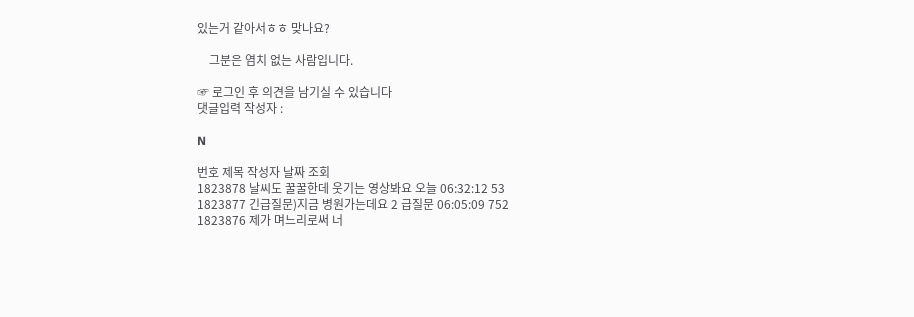있는거 같아서ㅎㅎ 맞나요?

    그분은 염치 없는 사람입니다.

☞ 로그인 후 의견을 남기실 수 있습니다
댓글입력 작성자 :

N

번호 제목 작성자 날짜 조회
1823878 날씨도 꿀꿀한데 웃기는 영상봐요 오늘 06:32:12 53
1823877 긴급질문)지금 병원가는데요 2 급질문 06:05:09 752
1823876 제가 며느리로써 너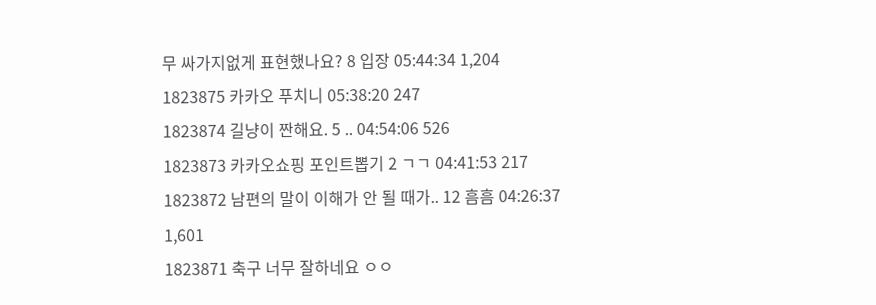무 싸가지없게 표현했나요? 8 입장 05:44:34 1,204
1823875 카카오 푸치니 05:38:20 247
1823874 길냥이 짠해요. 5 .. 04:54:06 526
1823873 카카오쇼핑 포인트뽑기 2 ㄱㄱ 04:41:53 217
1823872 남편의 말이 이해가 안 될 때가.. 12 흠흠 04:26:37 1,601
1823871 축구 너무 잘하네요 ㅇㅇ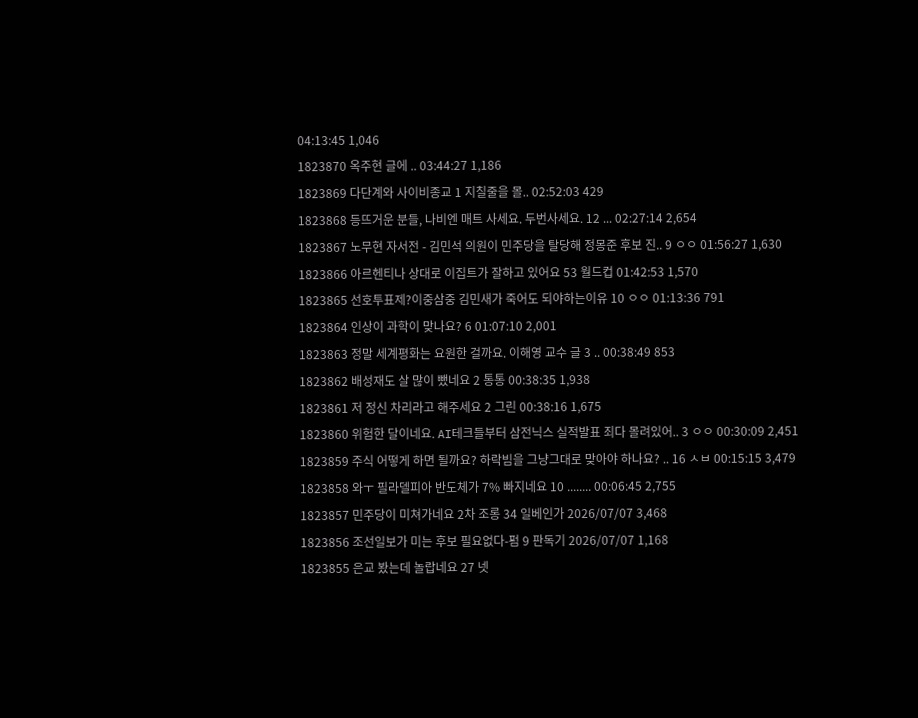04:13:45 1,046
1823870 옥주현 글에 .. 03:44:27 1,186
1823869 다단계와 사이비종교 1 지칠줄을 몰.. 02:52:03 429
1823868 등뜨거운 분들, 나비엔 매트 사세요. 두번사세요. 12 ... 02:27:14 2,654
1823867 노무현 자서전 - 김민석 의원이 민주당을 탈당해 정몽준 후보 진.. 9 ㅇㅇ 01:56:27 1,630
1823866 아르헨티나 상대로 이집트가 잘하고 있어요 53 월드컵 01:42:53 1,570
1823865 선호투표제?이중삼중 김민새가 죽어도 되야하는이유 10 ㅇㅇ 01:13:36 791
1823864 인상이 과학이 맞나요? 6 01:07:10 2,001
1823863 정말 세계평화는 요원한 걸까요. 이해영 교수 글 3 .. 00:38:49 853
1823862 배성재도 살 많이 뺐네요 2 통통 00:38:35 1,938
1823861 저 정신 차리라고 해주세요 2 그린 00:38:16 1,675
1823860 위험한 달이네요. AI테크들부터 삼전닉스 실적발표 죄다 몰려있어.. 3 ㅇㅇ 00:30:09 2,451
1823859 주식 어떻게 하면 될까요? 하락빔을 그냥그대로 맞아야 하나요? .. 16 ㅅㅂ 00:15:15 3,479
1823858 와ㅜ 필라델피아 반도체가 7% 빠지네요 10 ........ 00:06:45 2,755
1823857 민주당이 미쳐가네요 2차 조롱 34 일베인가 2026/07/07 3,468
1823856 조선일보가 미는 후보 필요없다-펌 9 판독기 2026/07/07 1,168
1823855 은교 봤는데 놀랍네요 27 넷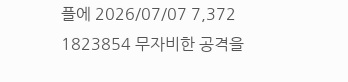플에 2026/07/07 7,372
1823854 무자비한 공격을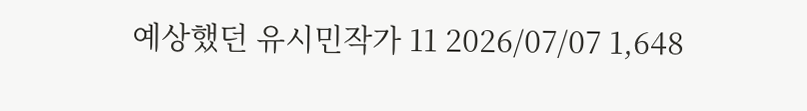예상했던 유시민작가 11 2026/07/07 1,648